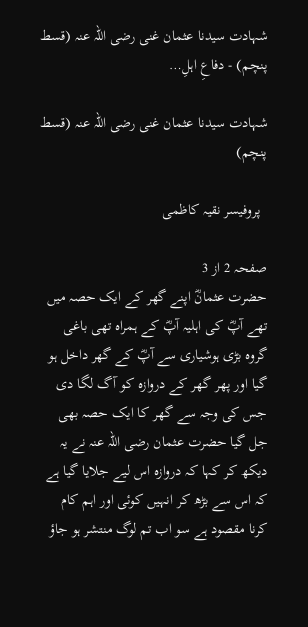شہادت سیدنا عثمان غنی رضی اللہ عنہ (قسط پنچم) - دفاعِ اہلِ…

شہادت سیدنا عثمان غنی رضی اللہ عنہ (قسط پنچم)

  پروفیسر نقیہ کاظمی

صفحہ 2 از 3
حضرت عثمانؓ اپنے گھر کے ایک حصہ میں تھے آپؓ کی اہلیہ آپؓ کے ہمراہ تھی باغی گروہ بڑی ہوشیاری سے آپؓ کے گھر داخل ہو گیا اور پھر گھر کے دروازہ کو آگ لگا دی جس کی وجہ سے گھر کا ایک حصہ بھی جل گیا حضرت عثمان رضی اللہ عنہ نے یہ دیکھ کر کہا کہ دروازہ اس لیے جلایا گیا ہے کہ اس سے بڑھ کر انہیں کوئی اور اہم کام کرنا مقصود ہے سو اب تم لوگ منتشر ہو جاؤ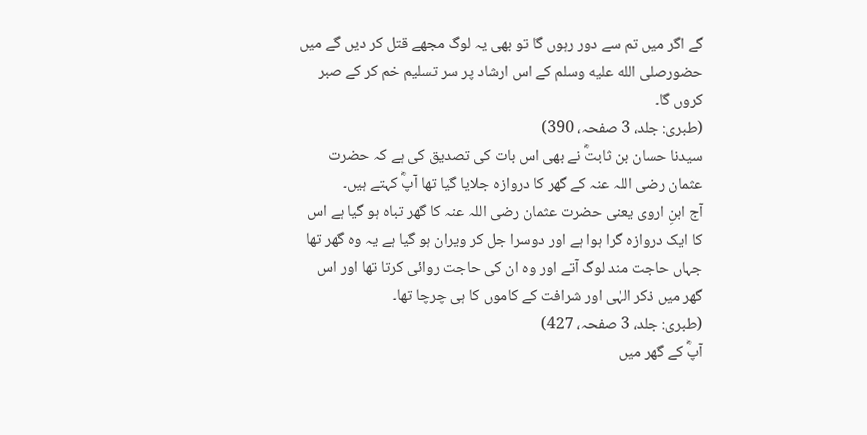گے اگر میں تم سے دور رہوں گا تو بھی یہ لوگ مجھے قتل کر دیں گے میں حضورصلى الله عليه وسلم کے اس ارشاد پر سر تسلیم خم کر کے صبر کروں گا۔
(طبری: جلد، 3 صفحہ، 390)
سیدنا حسان بن ثابتؓ نے بھی اس بات کی تصدیق کی ہے کہ حضرت عثمان رضی اللہ عنہ کے گھر کا دروازہ جلایا گیا تھا آپؓ کہتے ہیں۔
آج ابنِ اروی یعنی حضرت عثمان رضی اللہ عنہ کا گھر تباہ ہو گیا ہے اس کا ایک دروازہ گرا ہوا ہے اور دوسرا جل کر ویران ہو گیا ہے یہ وہ گھر تھا جہاں حاجت مند لوگ آتے اور وہ ان کی حاجت روائی کرتا تھا اور اس گھر میں ذکر الہٰی اور شرافت کے کاموں کا ہی چرچا تھا۔
(طبری: جلد، 3 صفحہ، 427)
آپؓ کے گھر میں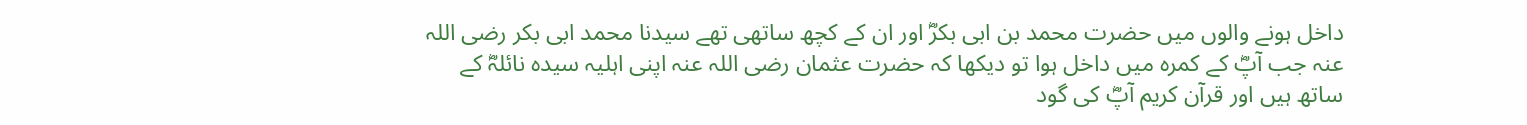داخل ہونے والوں میں حضرت محمد بن ابی بکرؓ اور ان کے کچھ ساتھی تھے سیدنا محمد ابی بکر رضی اللہ عنہ جب آپؓ کے کمرہ میں داخل ہوا تو دیکھا کہ حضرت عثمان رضی اللہ عنہ اپنی اہلیہ سیدہ نائلہؓ کے ساتھ ہیں اور قرآن کریم آپؓ کی گود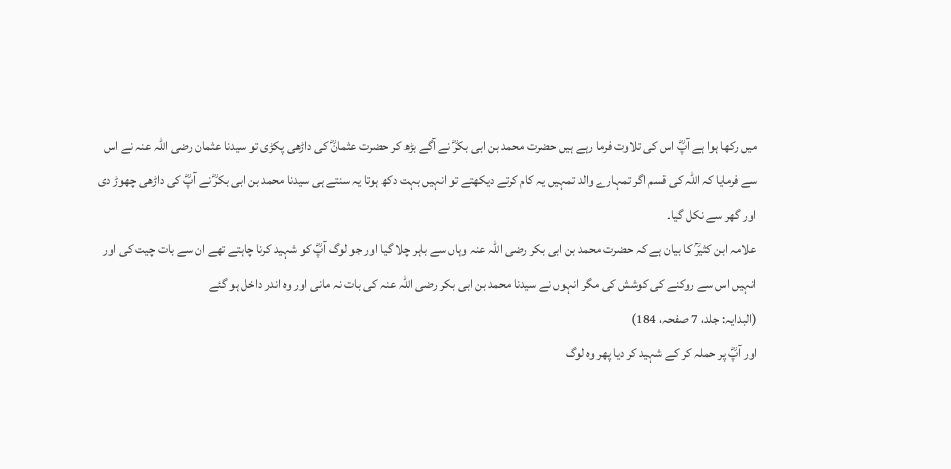میں رکھا ہوا ہے آپؓ اس کی تلاوت فرما رہے ہیں حضرت محمد بن ابی بکرؓ نے آگے بڑھ کر حضرت عثمانؓ کی داڑھی پکڑی تو سیدنا عثمان رضی اللہ عنہ نے اس سے فرمایا کہ اللہ کی قسم اگر تمہارے والد تمہیں یہ کام کرتے دیکھتے تو انہیں بہت دکھ ہوتا یہ سنتے ہی سیدنا محمد بن ابی بکرؓ نے آپؓ کی داڑھی چھوڑ دی اور گھر سے نکل گیا۔
علامہ ابن کثیرؒ کا بیان ہے کہ حضرت محمد بن ابی بکر رضی اللہ عنہ وہاں سے باہر چلا گیا اور جو لوگ آپؓ کو شہید کرنا چاہتے تھے ان سے بات چیت کی اور انہیں اس سے روکنے کی کوشش کی مگر انہوں نے سیدنا محمد بن ابی بکر رضی اللہ عنہ کی بات نہ مانی اور وہ اندر داخل ہو گئے
(البدایہ: جلد، 7 صفحہ، 184)
اور آپؓ پر حملہ کر کے شہید کر دیا پھر وہ لوگ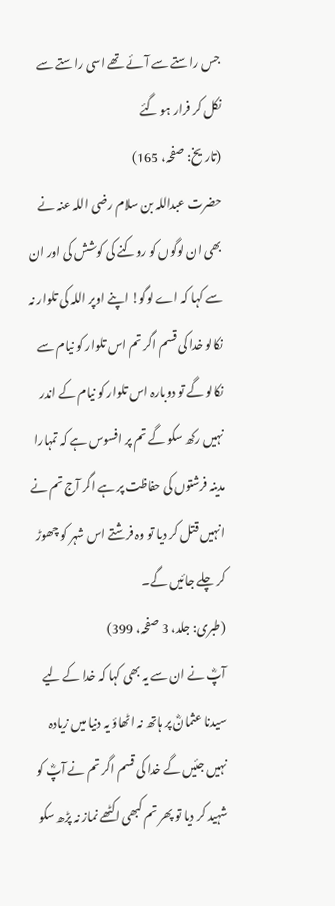جس راستے سے آئے تھے اسی راستے سے نکل کر فرار ہو گئے
(تاریخ: صفحہ، 165)
حضرت عبداللہ بن سلام رضی اللہ عنہ نے بھی ان لوگوں کو روکنے کی کوشش کی اور ان سے کہا کہ اے لوگو! اپنے اوپر اللہ کی تلوار نہ نکالو خدا کی قسم اگر تم اس تلوار کو نیام سے نکالو گے تو دوبارہ اس تلوار کو نیام کے اندر نہیں رکھ سکو گے تم پر افسوس ہے کہ تمہارا مدینہ فرشتوں کی حفاظت پر ہے اگر آج تم نے انہیں قتل کر دیا تو وہ فرشتے اس شہر کو چھوڑ کر چلے جائیں گے۔
(طبری: جلد، 3 صفحہ، 399)
آپؓ نے ان سے یہ بھی کہا کہ خدا کے لیے سیدنا عثمانؓ پر ہاتھ نہ اٹھاؤ یہ دنیا میں زیادہ نہیں جئیں گے خدا کی قسم اگر تم نے آپؓ کو شہید کر دیا تو پھر تم کبھی اکٹھے نماز نہ پڑھ سکو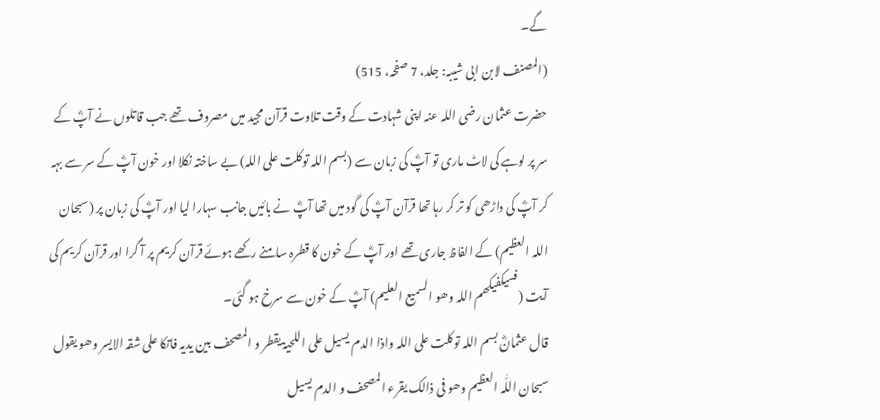گے۔
(المصنف لابن ابی شیبہ: جلد، 7 صفحہ، 515)
حضرت عثمان رضی اللہ عنہ اپنی شہادت کے وقت تلاوت قرآن مجید میں مصروف تھے جب قاتلوں نے آپؓ کے سر پر لوہے کی لاٹ ماری تو آپؓ کی زبان سے (بسم اللہ توکلت علی اللہ) بے ساختہ نکلا اور خون آپؓ کے سر سے بہہ کر آپؓ کی داڑھی کو تر کر رہا تھا قرآن آپؓ کی گود میں تھا آپؓ نے بائیں جانب سہارا لیا اور آپؓ کی زبان پر (سبحان اللہ العظیم) کے الفاظ جاری تھے اور آپؓ کے خون کا قطرہ سامنے رکھے ہوئے قرآن کریم پر آ گرا اور قرآن کریم کی آیت (فسیکفیکھم اللہ وھو السمیع العلیم) آپؓ کے خون سے سرخ ہو گئی۔
قال عثمانؓ بسم اللہ توکلت علی اللہ واذا الدم یسیل علی اللحیۃ یقطر و المصحف بین یدیہ فاتکا علی شقہ الایسر وھو یقول سبحان اللّٰہ العظیم وھو فی ذالک یقرء المصحف و الدم یسیل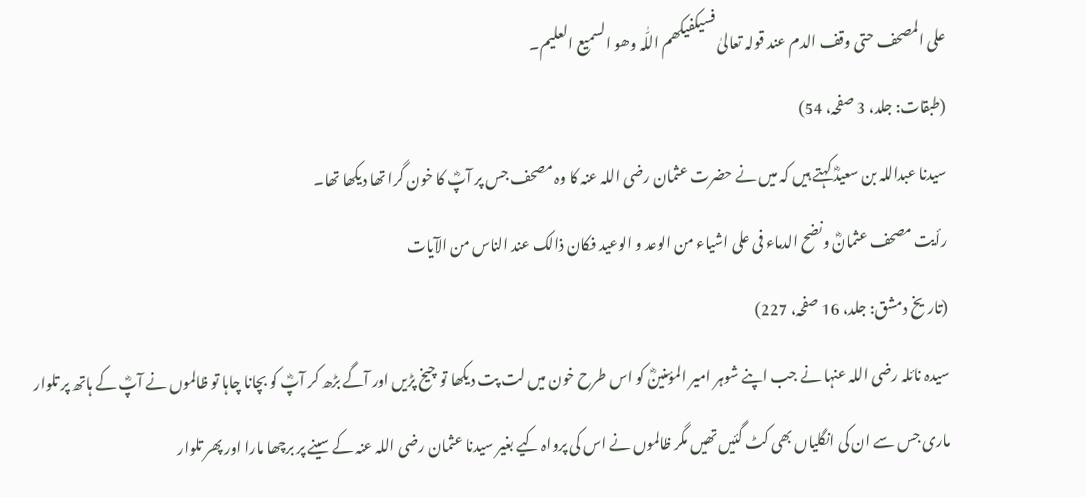علی المصحف حتی وقف الدم عند قولہ تعالیٰ فسیکفیکھم اللّٰہ وھو السمیع العلیم۔
(طبقات: جلد، 3 صفحہ، 54)
سیدنا عبداللہ بن سعیدؓ کہتے ہیں کہ میں نے حضرت عثمان رضی اللہ عنہ کا وہ مصحف جس پر آپؓ کا خون گرا تھا دیکھا تھا۔
رأیت مصحف عثمانؓ ونضح الدماء فی علی اشیاء من الوعد و الوعید فکان ذالک عند الناس من الآیات
(تاریخ دمشق: جلد، 16 صفحہ، 227)
سیدہ نائلہ رضی اللہ عنہا نے جب اپنے شوہر امیر المؤمنینؓ کو اس طرح خون میں لت پت دیکھا تو چیخ پڑیں اور آگے بڑھ کر آپؓ کو بچانا چاہا تو ظالموں نے آپؓ کے ہاتھ پر تلوار ماری جس سے ان کی انگلیاں بھی کٹ گئیں تھیں مگر ظالموں نے اس کی پرواہ کیے بغیر سیدنا عثمان رضی اللہ عنہ کے سینے پر برچھا مارا اور پھر تلوار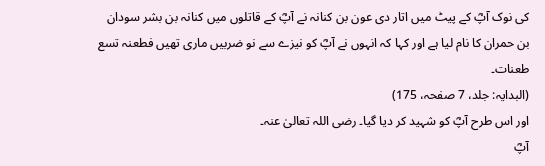کی نوک آپؓ کے پیٹ میں اتار دی عون بن کنانہ نے آپؓ کے قاتلوں میں کنانہ بن بشر سودان بن حمران کا نام لیا ہے اور کہا کہ انہوں نے آپؓ کو نیزے سے نو ضربیں ماری تھیں فطعنہ تسع طعنات۔
(البدایہ: جلد، 7 صفحہ، 175)
اور اس طرح آپؓ کو شہید کر دیا گیا۔ رضی اللہ تعالیٰ عنہ۔
آپؓ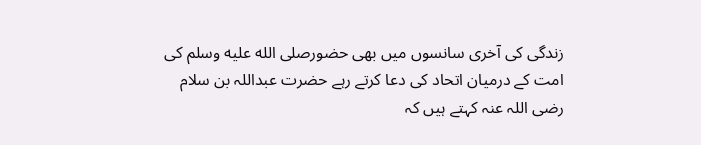زندگی کی آخری سانسوں میں بھی حضورصلى الله عليه وسلم کی امت کے درمیان اتحاد کی دعا کرتے رہے حضرت عبداللہ بن سلام رضی اللہ عنہ کہتے ہیں کہ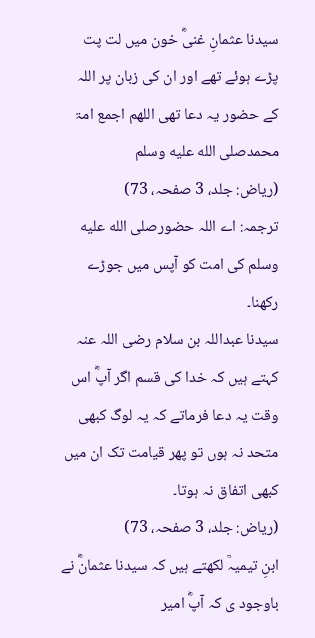سیدنا عثمانِ غنیؓ خون میں لت پت پڑے ہوئے تھے اور ان کی زبان پر اللہ کے حضور یہ دعا تھی اللھم اجمع امۃ محمدصلى الله عليه وسلم
(ریاض: جلد، 3 صفحہ، 73)
ترجمہ: اے اللہ حضورصلى الله عليه وسلم کی امت کو آپس میں جوڑے رکھنا۔
سیدنا عبداللہ بن سلام رضی اللہ عنہ کہتے ہیں کہ خدا کی قسم اگر آپؓ اس وقت یہ دعا فرماتے کہ یہ لوگ کبھی متحد نہ ہوں تو پھر قیامت تک ان میں کبھی اتفاق نہ ہوتا۔
(ریاض: جلد، 3 صفحہ، 73)
ابنِ تیمیہؒ لکھتے ہیں کہ سیدنا عثمانؓ نے باوجود ی کہ آپؓ امیر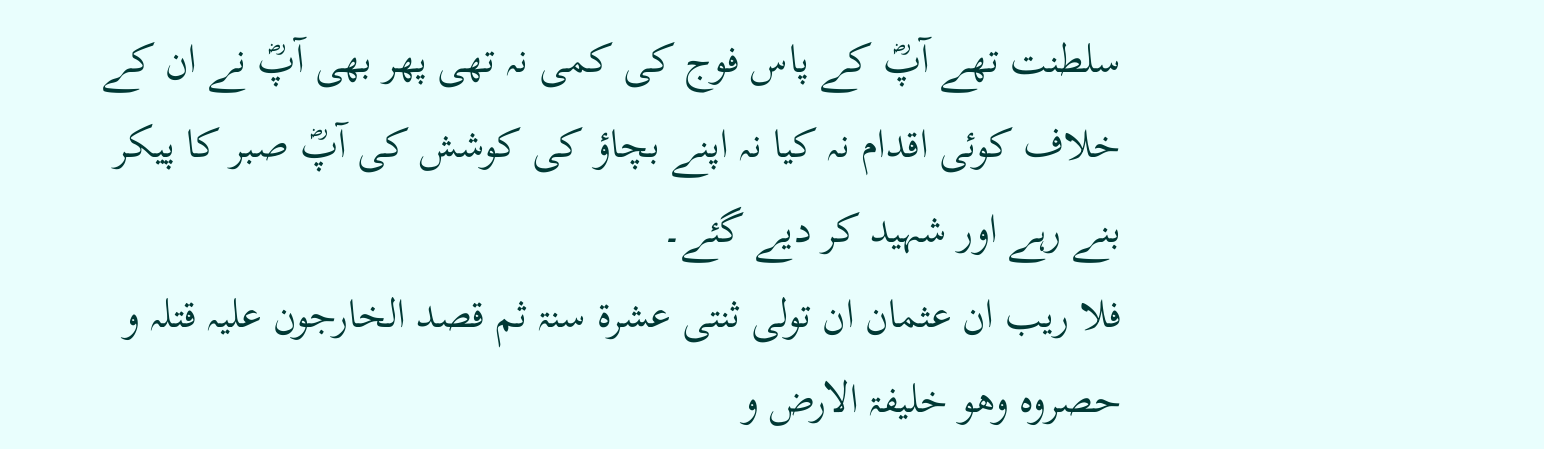سلطنت تھے آپؓ کے پاس فوج کی کمی نہ تھی پھر بھی آپؓ نے ان کے خلاف کوئی اقدام نہ کیا نہ اپنے بچاؤ کی کوشش کی آپؓ صبر کا پیکر بنے رہے اور شہید کر دیے گئے۔
فلا ریب ان عثمان ان تولی ثنتی عشرۃ سنۃ ثم قصد الخارجون علیہ قتلہ و حصروہ وھو خلیفۃ الارض و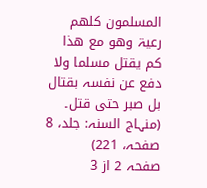المسلمون کلھم رعیۃ وھو مع ھذا کم یقتل مسلما ولا دفع عن نفسہ بقتال بل صبر حتی قتل۔
(منہاج السنہ: جلد، 8 صفحہ، 221)
صفحہ 2 از 3